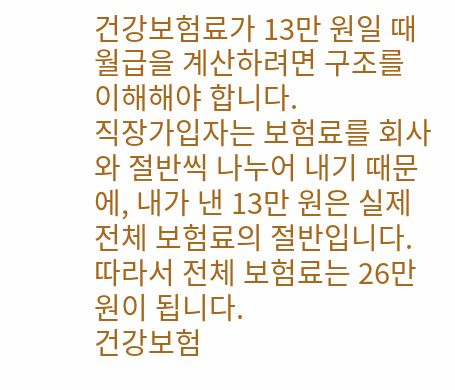건강보험료가 13만 원일 때 월급을 계산하려면 구조를 이해해야 합니다.
직장가입자는 보험료를 회사와 절반씩 나누어 내기 때문에, 내가 낸 13만 원은 실제 전체 보험료의 절반입니다. 따라서 전체 보험료는 26만 원이 됩니다.
건강보험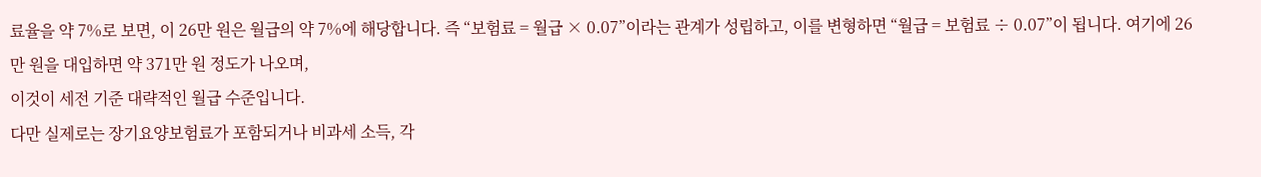료율을 약 7%로 보면, 이 26만 원은 월급의 약 7%에 해당합니다. 즉 “보험료 = 월급 × 0.07”이라는 관계가 성립하고, 이를 변형하면 “월급 = 보험료 ÷ 0.07”이 됩니다. 여기에 26만 원을 대입하면 약 371만 원 정도가 나오며,
이것이 세전 기준 대략적인 월급 수준입니다.
다만 실제로는 장기요양보험료가 포함되거나 비과세 소득, 각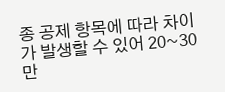종 공제 항목에 따라 차이가 발생할 수 있어 20~30만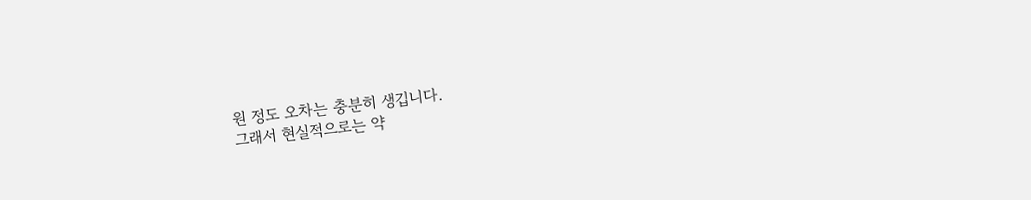원 정도 오차는 충분히 생깁니다.
그래서 현실적으로는 약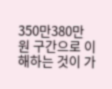350만380만 원 구간으로 이해하는 것이 가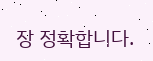장 정확합니다.